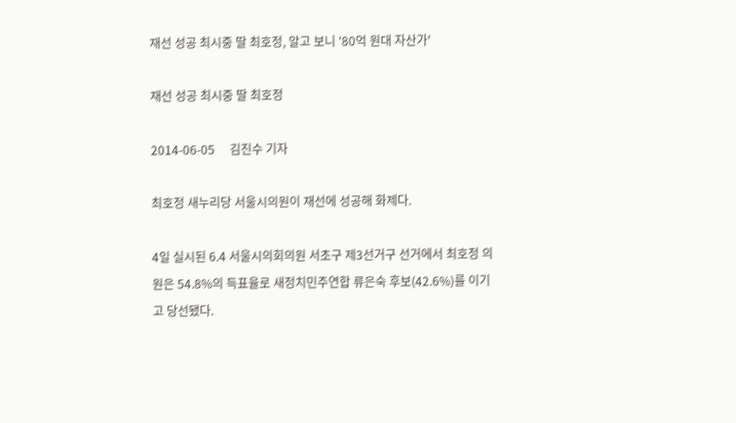재선 성공 최시중 딸 최호정, 알고 보니 '80억 원대 자산가'

재선 성공 최시중 딸 최호정

2014-06-05     김진수 기자

최호정 새누리당 서울시의원이 재선에 성공해 화제다.

4일 실시된 6.4 서울시의회의원 서초구 제3선거구 선거에서 최호정 의원은 54.8%의 득표율로 새정치민주연합 류은숙 후보(42.6%)를 이기고 당선됐다.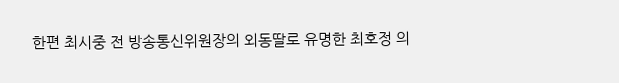한편 최시중 전 방송통신위원장의 외동딸로 유명한 최호정 의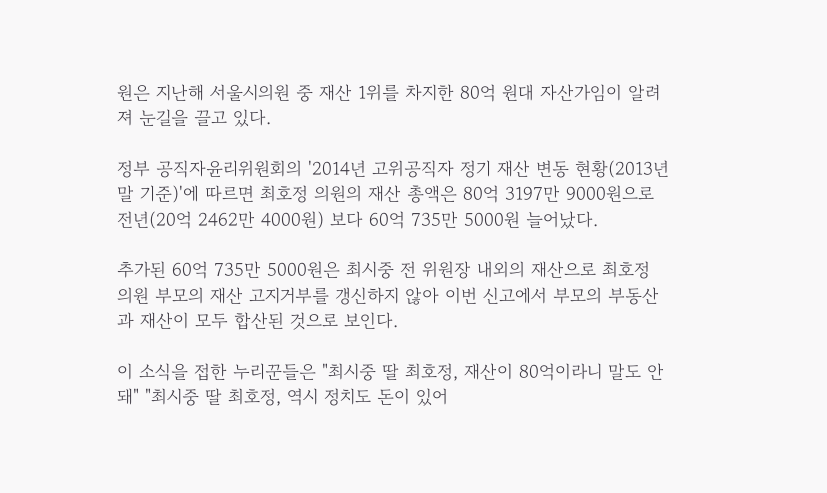원은 지난해 서울시의원 중 재산 1위를 차지한 80억 원대 자산가임이 알려져 눈길을 끌고 있다.

정부 공직자윤리위원회의 '2014년 고위공직자 정기 재산 변동 현황(2013년 말 기준)'에 따르면 최호정 의원의 재산 총액은 80억 3197만 9000원으로 전년(20억 2462만 4000원) 보다 60억 735만 5000원 늘어났다.

추가된 60억 735만 5000원은 최시중 전 위원장 내외의 재산으로 최호정 의원 부모의 재산 고지거부를 갱신하지 않아 이번 신고에서 부모의 부동산과 재산이 모두 합산된 것으로 보인다.

이 소식을 접한 누리꾼들은 "최시중 딸 최호정, 재산이 80억이라니 말도 안 돼" "최시중 딸 최호정, 역시 정치도 돈이 있어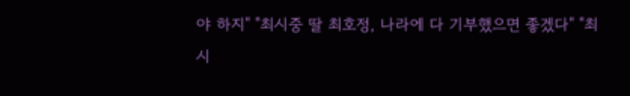야 하지" "최시중 딸 최호정, 나라에 다 기부했으면 좋겠다" "최시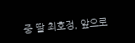중 딸 최호정, 앞으로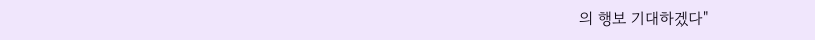의 행보 기대하겠다"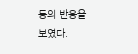등의 반응을 보였다.